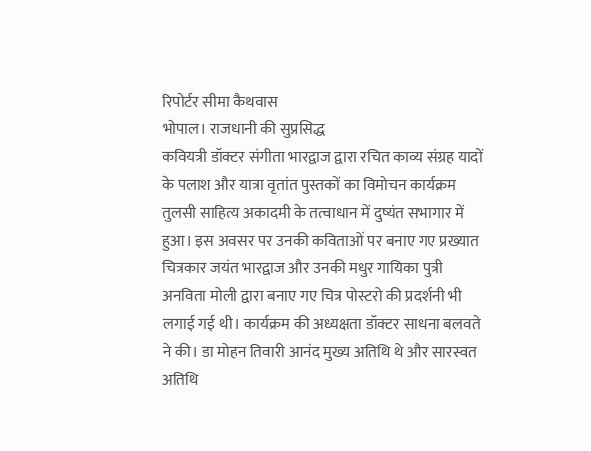रिपोर्टर सीमा कैथवास
भोपाल। राजधानी की सुप्रसिद्ध
कवियत्री डॉक्टर संगीता भारद्वाज द्वारा रचित काव्य संग्रह यादों के पलाश और यात्रा वृतांत पुस्तकों का विमोचन कार्यक्रम तुलसी साहित्य अकादमी के तत्वाधान में दुष्यंत सभागार में हुआ। इस अवसर पर उनकी कविताओं पर बनाए गए प्रख्यात चित्रकार जयंत भारद्वाज और उनकी मधुर गायिका पुत्री अनविता मोली द्वारा बनाए गए चित्र पोस्टरो की प्रदर्शनी भी लगाई गई थी। कार्यक्रम की अध्यक्षता डॉक्टर साधना बलवते ने की। डा मोहन तिवारी आनंद मुख्य अतिथि थे और सारस्वत अतिथि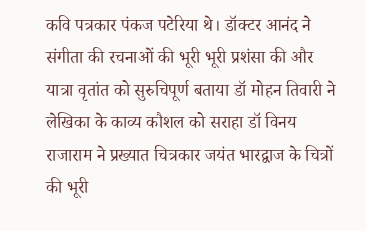कवि पत्रकार पंकज पटेरिया थे। डॉक्टर आनंद ने संगीता की रचनाओं की भूरी भूरी प्रशंसा की और यात्रा वृतांत को सुरुचिपूर्ण बताया डॉ मोहन तिवारी ने लेखिका के काव्य कौशल को सराहा डॉ विनय राजाराम ने प्रख्यात चित्रकार जयंत भारद्वाज के चित्रों की भूरी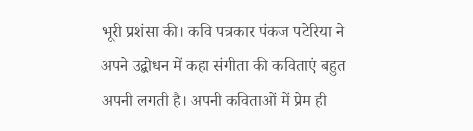भूरी प्रशंसा की। कवि पत्रकार पंकज पटेरिया ने अपने उद्बोधन में कहा संगीता की कविताएं बहुत अपनी लगती है। अपनी कविताओं में प्रेम ही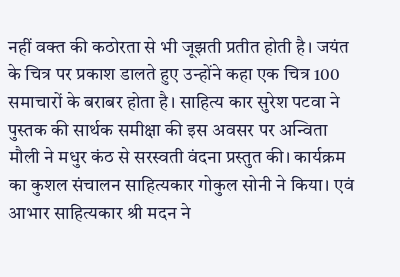नहीं वक्त की कठोरता से भी जूझती प्रतीत होती है। जयंत के चित्र पर प्रकाश डालते हुए उन्होंने कहा एक चित्र 100 समाचारों के बराबर होता है। साहित्य कार सुरेश पटवा ने पुस्तक की सार्थक समीक्षा की इस अवसर पर अन्विता मौली ने मधुर कंठ से सरस्वती वंदना प्रस्तुत की। कार्यक्रम का कुशल संचालन साहित्यकार गोकुल सोनी ने किया। एवं आभार साहित्यकार श्री मदन ने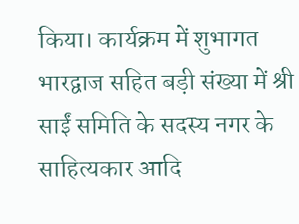किया। कार्यक्रम में शुभागत भारद्वाज सहित बड़ी संख्या में श्री साईं समिति के सदस्य नगर के साहित्यकार आदि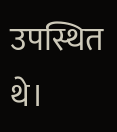उपस्थित थे।